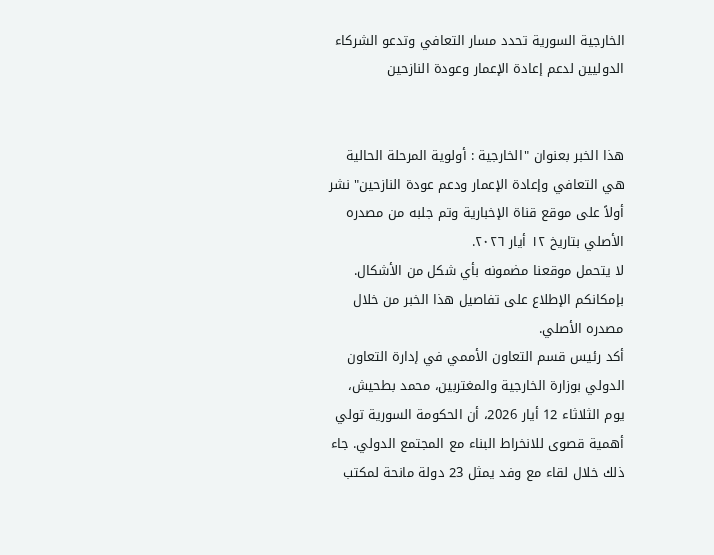الخارجية السورية تحدد مسار التعافي وتدعو الشركاء الدوليين لدعم إعادة الإعمار وعودة النازحين


هذا الخبر بعنوان "الخارجية : أولوية المرحلة الحالية هي التعافي وإعادة الإعمار ودعم عودة النازحين" نشر أولاً على موقع قناة الإخبارية وتم جلبه من مصدره الأصلي بتاريخ ١٢ أيار ٢٠٢٦.
لا يتحمل موقعنا مضمونه بأي شكل من الأشكال. بإمكانكم الإطلاع على تفاصيل هذا الخبر من خلال مصدره الأصلي.
أكد رئيس قسم التعاون الأممي في إدارة التعاون الدولي بوزارة الخارجية والمغتربين، محمد بطحيش، يوم الثلاثاء 12 أيار 2026، أن الحكومة السورية تولي أهمية قصوى للانخراط البناء مع المجتمع الدولي. جاء ذلك خلال لقاء مع وفد يمثل 23 دولة مانحة لمكتب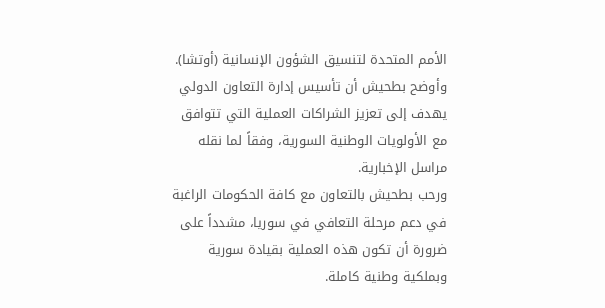الأمم المتحدة لتنسيق الشؤون الإنسانية (أوتشا). وأوضح بطحيش أن تأسيس إدارة التعاون الدولي يهدف إلى تعزيز الشراكات العملية التي تتوافق مع الأولويات الوطنية السورية، وفقاً لما نقله مراسل الإخبارية.
ورحب بطحيش بالتعاون مع كافة الحكومات الراغبة في دعم مرحلة التعافي في سوريا، مشدداً على ضرورة أن تكون هذه العملية بقيادة سورية وبملكية وطنية كاملة.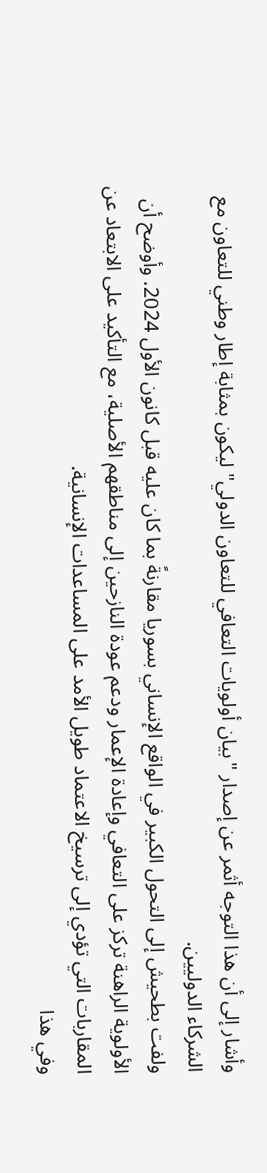وأشار إلى أن هذا التوجه أثمر عن إصدار "بيان أولويات التعافي للتعاون الدولي" ليكون بمثابة إطار وطني للتعاون مع الشركاء الدوليين.
ولفت بطحيش إلى التحول الكبير في الواقع الإنساني بسوريا مقارنةً بما كان عليه قبل كانون الأول 2024. وأوضح أن الأولوية الراهنة تركز على التعافي وإعادة الإعمار ودعم عودة النازحين إلى مناطقهم الأصلية، مع التأكيد على الابتعاد عن المقاربات التي تؤدي إلى ترسيخ الاعتماد طويل الأمد على المساعدات الإنسانية.
وفي هذا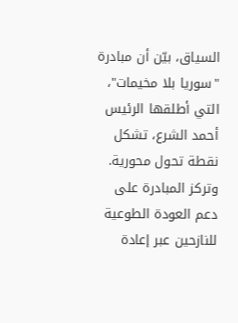السياق، بيّن أن مبادرة "سوريا بلا مخيمات"، التي أطلقها الرئيس أحمد الشرع، تشكل نقطة تحول محورية. وتركز المبادرة على دعم العودة الطوعية للنازحين عبر إعادة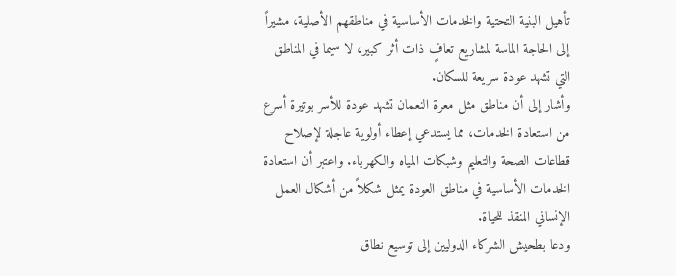تأهيل البنية التحتية والخدمات الأساسية في مناطقهم الأصلية، مشيراً إلى الحاجة الماسة لمشاريع تعافٍ ذات أثر كبير، لا سيما في المناطق التي تشهد عودة سريعة للسكان.
وأشار إلى أن مناطق مثل معرة النعمان تشهد عودة للأسر بوتيرة أسرع من استعادة الخدمات، مما يستدعي إعطاء أولوية عاجلة لإصلاح قطاعات الصحة والتعليم وشبكات المياه والكهرباء. واعتبر أن استعادة الخدمات الأساسية في مناطق العودة يمثل شكلاً من أشكال العمل الإنساني المنقذ للحياة.
ودعا بطحيش الشركاء الدوليين إلى توسيع نطاق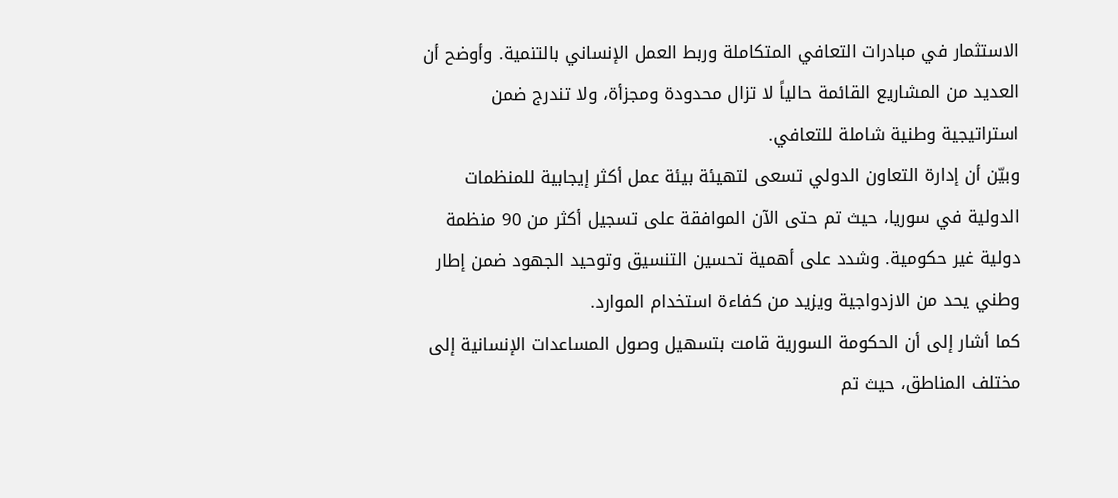الاستثمار في مبادرات التعافي المتكاملة وربط العمل الإنساني بالتنمية. وأوضح أن العديد من المشاريع القائمة حالياً لا تزال محدودة ومجزأة، ولا تندرج ضمن استراتيجية وطنية شاملة للتعافي.
وبيّن أن إدارة التعاون الدولي تسعى لتهيئة بيئة عمل أكثر إيجابية للمنظمات الدولية في سوريا، حيث تم حتى الآن الموافقة على تسجيل أكثر من 90 منظمة دولية غير حكومية. وشدد على أهمية تحسين التنسيق وتوحيد الجهود ضمن إطار وطني يحد من الازدواجية ويزيد من كفاءة استخدام الموارد.
كما أشار إلى أن الحكومة السورية قامت بتسهيل وصول المساعدات الإنسانية إلى مختلف المناطق، حيث تم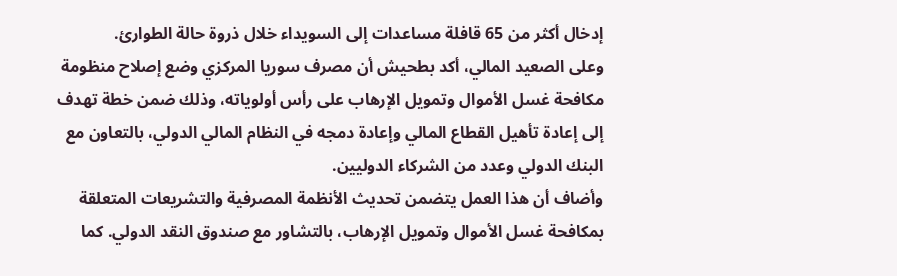إدخال أكثر من 65 قافلة مساعدات إلى السويداء خلال ذروة حالة الطوارئ.
وعلى الصعيد المالي، أكد بطحيش أن مصرف سوريا المركزي وضع إصلاح منظومة مكافحة غسل الأموال وتمويل الإرهاب على رأس أولوياته، وذلك ضمن خطة تهدف إلى إعادة تأهيل القطاع المالي وإعادة دمجه في النظام المالي الدولي، بالتعاون مع البنك الدولي وعدد من الشركاء الدوليين.
وأضاف أن هذا العمل يتضمن تحديث الأنظمة المصرفية والتشريعات المتعلقة بمكافحة غسل الأموال وتمويل الإرهاب، بالتشاور مع صندوق النقد الدولي. كما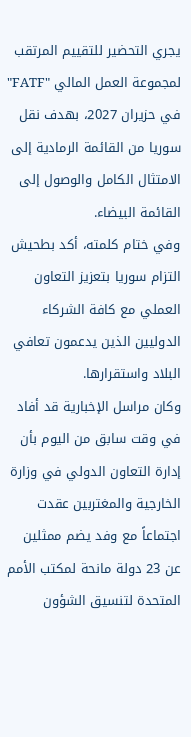يجري التحضير للتقييم المرتقب لمجموعة العمل المالي "FATF" في حزيران 2027، بهدف نقل سوريا من القائمة الرمادية إلى الامتثال الكامل والوصول إلى القائمة البيضاء.
وفي ختام كلمته، أكد بطحيش التزام سوريا بتعزيز التعاون العملي مع كافة الشركاء الدوليين الذين يدعمون تعافي البلاد واستقرارها.
وكان مراسل الإخبارية قد أفاد في وقت سابق من اليوم بأن إدارة التعاون الدولي في وزارة الخارجية والمغتربين عقدت اجتماعاً مع وفد يضم ممثلين عن 23 دولة مانحة لمكتب الأمم المتحدة لتنسيق الشؤون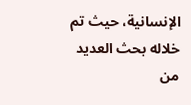الإنسانية، حيث تم خلاله بحث العديد من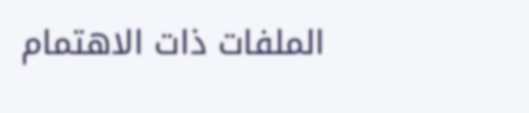الملفات ذات الاهتمام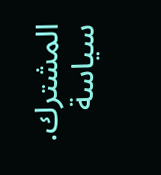المشترك.
سياسة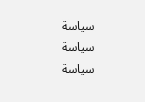سياسة
سياسة
سياسة